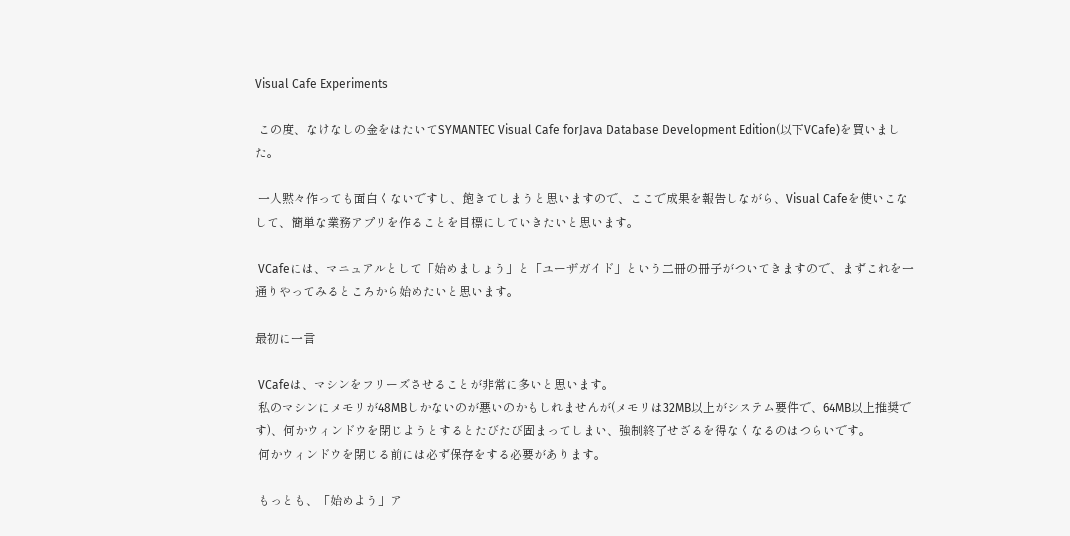Visual Cafe Experiments

 この度、なけなしの金をはたいてSYMANTEC Visual Cafe forJava Database Development Edition(以下VCafe)を買いました。

 一人黙々作っても面白くないですし、飽きてしまうと思いますので、ここで成果を報告しながら、Visual Cafeを使いこなして、簡単な業務アプリを作ることを目標にしていきたいと思います。

 VCafeには、マニュアルとして「始めましょう」と「ユーザガイド」という二冊の冊子がついてきますので、まずこれを一通りやってみるところから始めたいと思います。

最初に一言

 VCafeは、マシンをフリーズさせることが非常に多いと思います。
 私のマシンにメモリが48MBしかないのが悪いのかもしれませんが(メモリは32MB以上がシステム要件で、64MB以上推奨です)、何かウィンドウを閉じようとするとたびたび固まってしまい、強制終了せざるを得なくなるのはつらいです。
 何かウィンドウを閉じる前には必ず保存をする必要があります。

 もっとも、「始めよう」ア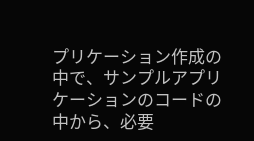プリケーション作成の中で、サンプルアプリケーションのコードの中から、必要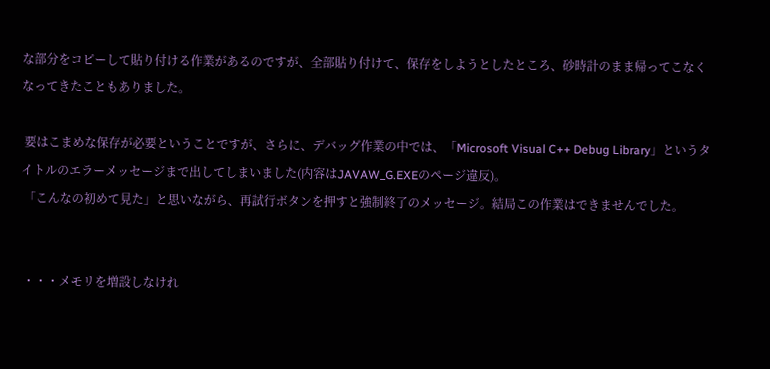な部分をコピーして貼り付ける作業があるのですが、全部貼り付けて、保存をしようとしたところ、砂時計のまま帰ってこなくなってきたこともありました。

 要はこまめな保存が必要ということですが、さらに、デバッグ作業の中では、「Microsoft Visual C++ Debug Library」というタイトルのエラーメッセージまで出してしまいました(内容はJAVAW_G.EXEのページ違反)。
 「こんなの初めて見た」と思いながら、再試行ボタンを押すと強制終了のメッセージ。結局この作業はできませんでした。


 ・・・メモリを増設しなけれ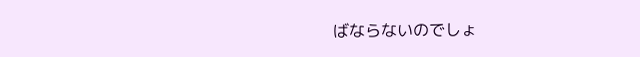ばならないのでしょ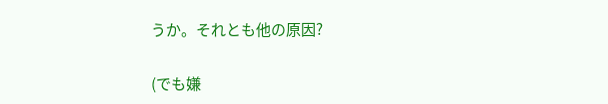うか。それとも他の原因?

(でも嫌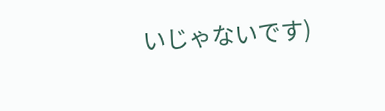いじゃないです)